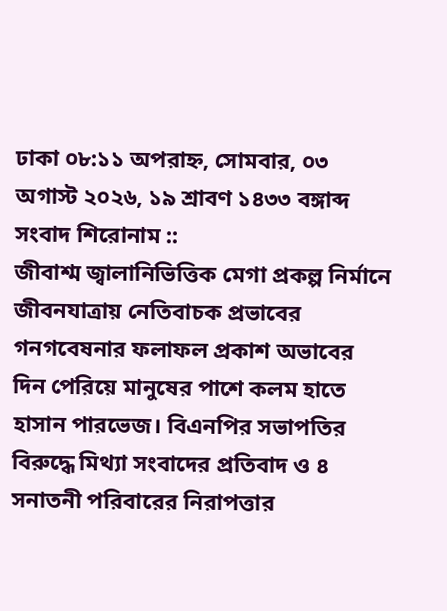ঢাকা ০৮:১১ অপরাহ্ন, সোমবার, ০৩ অগাস্ট ২০২৬, ১৯ শ্রাবণ ১৪৩৩ বঙ্গাব্দ
সংবাদ শিরোনাম ::
জীবাশ্ম জ্বালানিভিত্তিক মেগা প্রকল্প নির্মানে জীবনযাত্রায় নেতিবাচক প্রভাবের গনগবেষনার ফলাফল প্রকাশ অভাবের দিন পেরিয়ে মানুষের পাশে কলম হাতে হাসান পারভেজ। বিএনপির সভাপতির বিরুদ্ধে মিথ্যা সংবাদের প্রতিবাদ ও ৪ সনাতনী পরিবারের নিরাপত্তার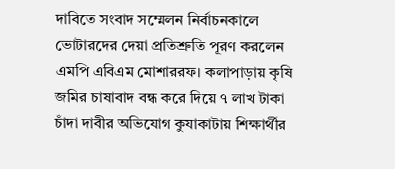দাবিতে সংবাদ সম্মেলন নির্বাচনকালে ভোটারদের দেয়া প্রতিশ্রুতি পূরণ করলেন এমপি এবিএম মোশাররফ। কলাপাড়ায় কৃষি জমির চাষাবাদ বন্ধ করে দিয়ে ৭ লাখ টাকা চাঁদা দাবীর অভিযোগ কুযাকাটায় শিক্ষার্থীর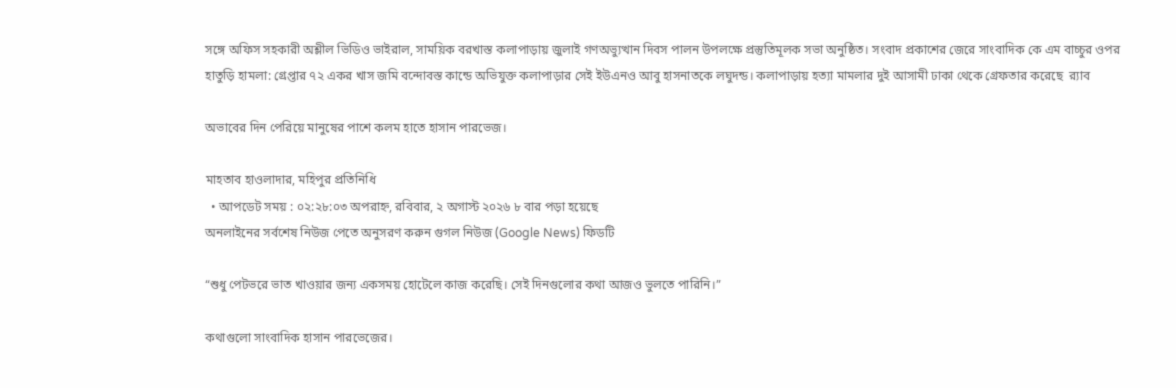সঙ্গে অফিস সহকারী অশ্লীল ভিডিও ভাইরাল, সাময়িক বরখাস্ত কলাপাড়ায় জুলাই গণঅভ্যুত্থান দিবস পালন উপলক্ষে প্রস্তুতিমূলক সভা অনুষ্ঠিত। সংবাদ প্রকাশের জেরে সাংবাদিক কে এম বাচ্চুর ওপর হাতুড়ি হামলা: গ্রেপ্তার ৭২ একর খাস জমি বন্দোবস্ত কান্ডে অভিযুক্ত কলাপাড়ার সেই ইউএনও আবু হাসনাতকে লঘুদন্ড। কলাপাড়ায় হত্যা মামলার দুই আসামী ঢাকা থেকে গ্রেফতার করেছে  র‍্যাব

অভাবের দিন পেরিয়ে মানুষের পাশে কলম হাতে হাসান পারভেজ।

মাহতাব হাওলাদার, মহিপুর প্রতিনিধি
  • আপডেট সময় : ০২:২৮:০৩ অপরাহ্ন, রবিবার, ২ অগাস্ট ২০২৬ ৮ বার পড়া হয়েছে
অনলাইনের সর্বশেষ নিউজ পেতে অনুসরণ করুন গুগল নিউজ (Google News) ফিডটি

“শুধু পেটভরে ভাত খাওয়ার জন্য একসময় হোটেলে কাজ করেছি। সেই দিনগুলোর কথা আজও ভুলতে পারিনি।”

কথাগুলো সাংবাদিক হাসান পারভেজের।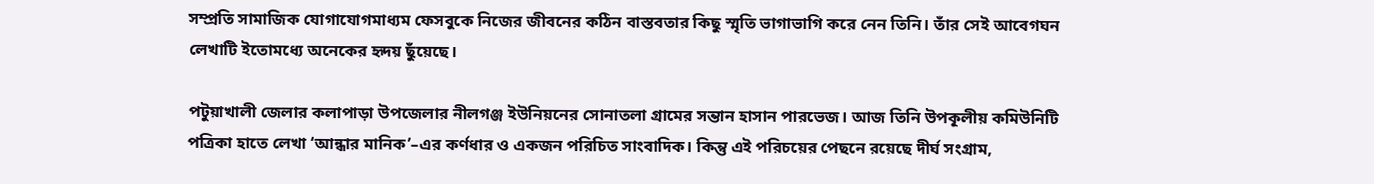সম্প্রতি সামাজিক যোগাযোগমাধ্যম ফেসবুকে নিজের জীবনের কঠিন বাস্তবতার কিছু স্মৃতি ভাগাভাগি করে নেন তিনি। তাঁর সেই আবেগঘন লেখাটি ইতোমধ্যে অনেকের হৃদয় ছুঁয়েছে।

পটুয়াখালী জেলার কলাপাড়া উপজেলার নীলগঞ্জ ইউনিয়নের সোনাতলা গ্রামের সন্তান হাসান পারভেজ। আজ তিনি উপকূলীয় কমিউনিটি পত্রিকা হাতে লেখা ‘আন্ধার মানিক’–এর কর্ণধার ও একজন পরিচিত সাংবাদিক। কিন্তু এই পরিচয়ের পেছনে রয়েছে দীর্ঘ সংগ্রাম,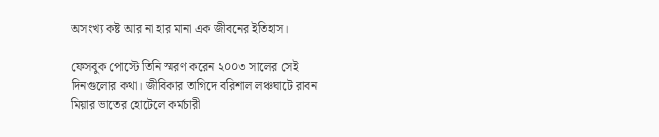অসংখ্য কষ্ট আর না হার মানা এক জীবনের ইতিহাস।

ফেসবুক পোস্টে তিনি স্মরণ করেন ২০০৩ সালের সেই দিনগুলোর কথা। জীবিকার তাগিদে বরিশাল লঞ্চঘাটে রাবন মিয়ার ভাতের হোটেলে কর্মচারী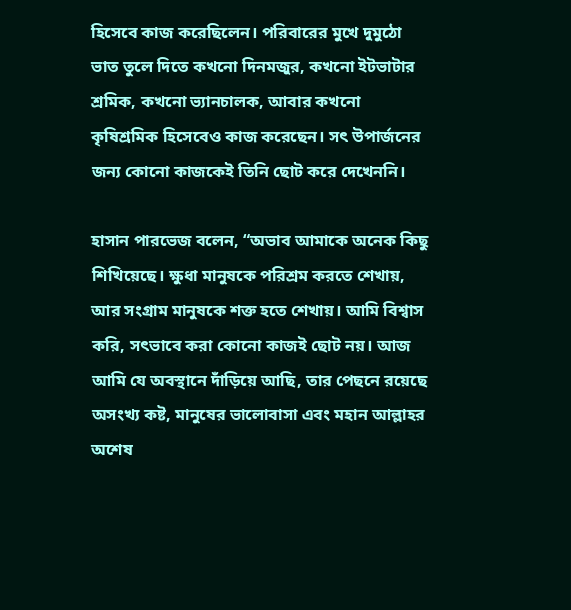হিসেবে কাজ করেছিলেন। পরিবারের মুখে দুমুঠো ভাত তুলে দিতে কখনো দিনমজুর, কখনো ইটভাটার শ্রমিক, কখনো ভ্যানচালক, আবার কখনো কৃষিশ্রমিক হিসেবেও কাজ করেছেন। সৎ উপার্জনের জন্য কোনো কাজকেই তিনি ছোট করে দেখেননি।

হাসান পারভেজ বলেন, “অভাব আমাকে অনেক কিছু শিখিয়েছে। ক্ষুধা মানুষকে পরিশ্রম করতে শেখায়, আর সংগ্রাম মানুষকে শক্ত হতে শেখায়। আমি বিশ্বাস করি, সৎভাবে করা কোনো কাজই ছোট নয়। আজ আমি যে অবস্থানে দাঁড়িয়ে আছি, তার পেছনে রয়েছে অসংখ্য কষ্ট, মানুষের ভালোবাসা এবং মহান আল্লাহর অশেষ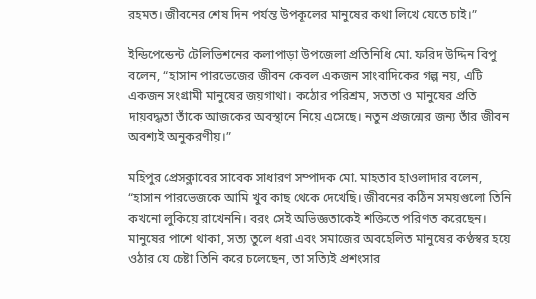রহমত। জীবনের শেষ দিন পর্যন্ত উপকূলের মানুষের কথা লিখে যেতে চাই।”

ইন্ডিপেন্ডেন্ট টেলিভিশনের কলাপাড়া উপজেলা প্রতিনিধি মো. ফরিদ উদ্দিন বিপু বলেন, “হাসান পারভেজের জীবন কেবল একজন সাংবাদিকের গল্প নয়, এটি একজন সংগ্রামী মানুষের জয়গাথা। কঠোর পরিশ্রম, সততা ও মানুষের প্রতি দায়বদ্ধতা তাঁকে আজকের অবস্থানে নিয়ে এসেছে। নতুন প্রজন্মের জন্য তাঁর জীবন অবশ্যই অনুকরণীয়।”

মহিপুর প্রেসক্লাবের সাবেক সাধারণ সম্পাদক মো. মাহতাব হাওলাদার বলেন, “হাসান পারভেজকে আমি খুব কাছ থেকে দেখেছি। জীবনের কঠিন সময়গুলো তিনি কখনো লুকিয়ে রাখেননি। বরং সেই অভিজ্ঞতাকেই শক্তিতে পরিণত করেছেন। মানুষের পাশে থাকা, সত্য তুলে ধরা এবং সমাজের অবহেলিত মানুষের কণ্ঠস্বর হয়ে ওঠার যে চেষ্টা তিনি করে চলেছেন, তা সত্যিই প্রশংসার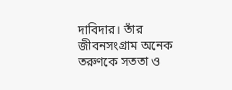দাবিদার। তাঁর জীবনসংগ্রাম অনেক তরুণকে সততা ও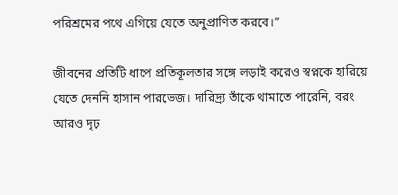পরিশ্রমের পথে এগিয়ে যেতে অনুপ্রাণিত করবে।”

জীবনের প্রতিটি ধাপে প্রতিকূলতার সঙ্গে লড়াই করেও স্বপ্নকে হারিয়ে যেতে দেননি হাসান পারভেজ। দারিদ্র্য তাঁকে থামাতে পারেনি, বরং আরও দৃঢ়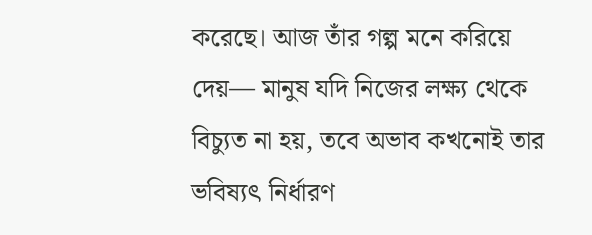করেছে। আজ তাঁর গল্প মনে করিয়ে দেয়— মানুষ যদি নিজের লক্ষ্য থেকে বিচ্যুত না হয়, তবে অভাব কখনোই তার ভবিষ্যৎ নির্ধারণ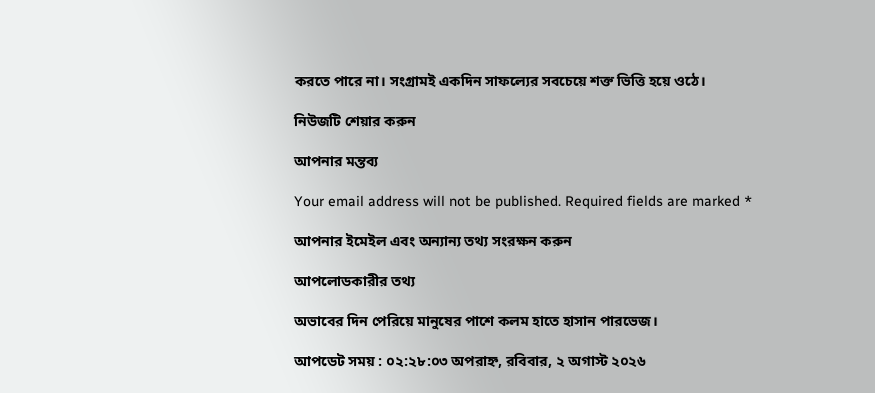করতে পারে না। সংগ্রামই একদিন সাফল্যের সবচেয়ে শক্ত ভিত্তি হয়ে ওঠে।

নিউজটি শেয়ার করুন

আপনার মন্তব্য

Your email address will not be published. Required fields are marked *

আপনার ইমেইল এবং অন্যান্য তথ্য সংরক্ষন করুন

আপলোডকারীর তথ্য

অভাবের দিন পেরিয়ে মানুষের পাশে কলম হাতে হাসান পারভেজ।

আপডেট সময় : ০২:২৮:০৩ অপরাহ্ন, রবিবার, ২ অগাস্ট ২০২৬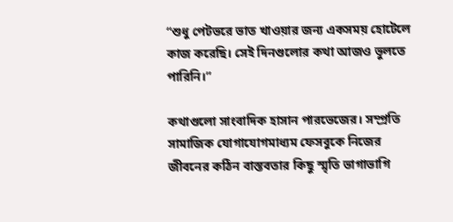“শুধু পেটভরে ভাত খাওয়ার জন্য একসময় হোটেলে কাজ করেছি। সেই দিনগুলোর কথা আজও ভুলতে পারিনি।”

কথাগুলো সাংবাদিক হাসান পারভেজের। সম্প্রতি সামাজিক যোগাযোগমাধ্যম ফেসবুকে নিজের জীবনের কঠিন বাস্তবতার কিছু স্মৃতি ভাগাভাগি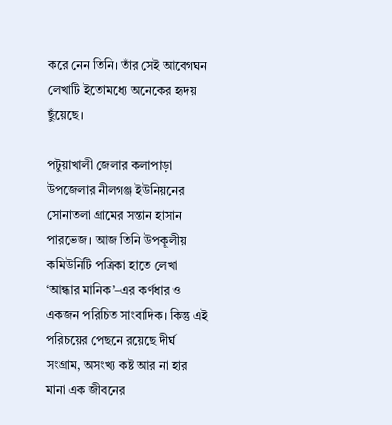করে নেন তিনি। তাঁর সেই আবেগঘন লেখাটি ইতোমধ্যে অনেকের হৃদয় ছুঁয়েছে।

পটুয়াখালী জেলার কলাপাড়া উপজেলার নীলগঞ্জ ইউনিয়নের সোনাতলা গ্রামের সন্তান হাসান পারভেজ। আজ তিনি উপকূলীয় কমিউনিটি পত্রিকা হাতে লেখা ‘আন্ধার মানিক’–এর কর্ণধার ও একজন পরিচিত সাংবাদিক। কিন্তু এই পরিচয়ের পেছনে রয়েছে দীর্ঘ সংগ্রাম, অসংখ্য কষ্ট আর না হার মানা এক জীবনের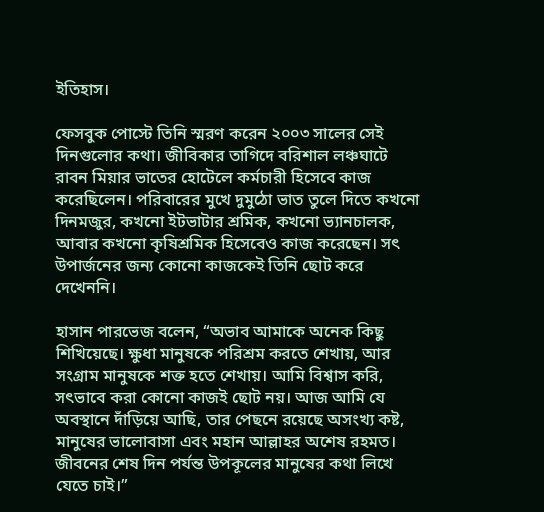ইতিহাস।

ফেসবুক পোস্টে তিনি স্মরণ করেন ২০০৩ সালের সেই দিনগুলোর কথা। জীবিকার তাগিদে বরিশাল লঞ্চঘাটে রাবন মিয়ার ভাতের হোটেলে কর্মচারী হিসেবে কাজ করেছিলেন। পরিবারের মুখে দুমুঠো ভাত তুলে দিতে কখনো দিনমজুর, কখনো ইটভাটার শ্রমিক, কখনো ভ্যানচালক, আবার কখনো কৃষিশ্রমিক হিসেবেও কাজ করেছেন। সৎ উপার্জনের জন্য কোনো কাজকেই তিনি ছোট করে দেখেননি।

হাসান পারভেজ বলেন, “অভাব আমাকে অনেক কিছু শিখিয়েছে। ক্ষুধা মানুষকে পরিশ্রম করতে শেখায়, আর সংগ্রাম মানুষকে শক্ত হতে শেখায়। আমি বিশ্বাস করি, সৎভাবে করা কোনো কাজই ছোট নয়। আজ আমি যে অবস্থানে দাঁড়িয়ে আছি, তার পেছনে রয়েছে অসংখ্য কষ্ট, মানুষের ভালোবাসা এবং মহান আল্লাহর অশেষ রহমত। জীবনের শেষ দিন পর্যন্ত উপকূলের মানুষের কথা লিখে যেতে চাই।”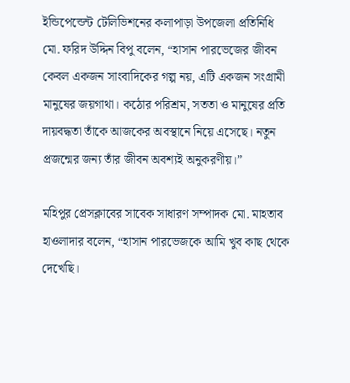ইন্ডিপেন্ডেন্ট টেলিভিশনের কলাপাড়া উপজেলা প্রতিনিধি মো. ফরিদ উদ্দিন বিপু বলেন, “হাসান পারভেজের জীবন কেবল একজন সাংবাদিকের গল্প নয়, এটি একজন সংগ্রামী মানুষের জয়গাথা। কঠোর পরিশ্রম, সততা ও মানুষের প্রতি দায়বদ্ধতা তাঁকে আজকের অবস্থানে নিয়ে এসেছে। নতুন প্রজন্মের জন্য তাঁর জীবন অবশ্যই অনুকরণীয়।”

মহিপুর প্রেসক্লাবের সাবেক সাধারণ সম্পাদক মো. মাহতাব হাওলাদার বলেন, “হাসান পারভেজকে আমি খুব কাছ থেকে দেখেছি।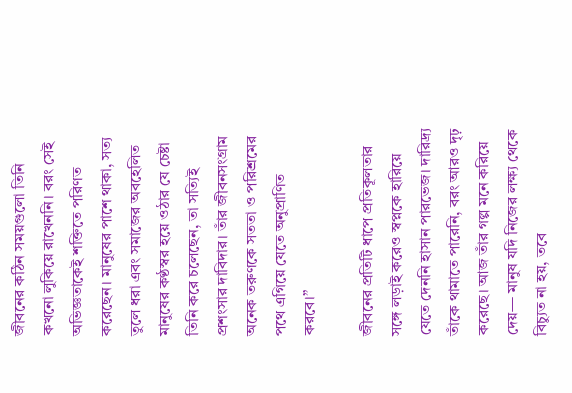জীবনের কঠিন সময়গুলো তিনি কখনো লুকিয়ে রাখেননি। বরং সেই অভিজ্ঞতাকেই শক্তিতে পরিণত করেছেন। মানুষের পাশে থাকা, সত্য তুলে ধরা এবং সমাজের অবহেলিত মানুষের কণ্ঠস্বর হয়ে ওঠার যে চেষ্টা তিনি করে চলেছেন, তা সত্যিই প্রশংসার দাবিদার। তাঁর জীবনসংগ্রাম অনেক তরুণকে সততা ও পরিশ্রমের পথে এগিয়ে যেতে অনুপ্রাণিত করবে।”

জীবনের প্রতিটি ধাপে প্রতিকূলতার সঙ্গে লড়াই করেও স্বপ্নকে হারিয়ে যেতে দেননি হাসান পারভেজ। দারিদ্র্য তাঁকে থামাতে পারেনি, বরং আরও দৃঢ় করেছে। আজ তাঁর গল্প মনে করিয়ে দেয়— মানুষ যদি নিজের লক্ষ্য থেকে বিচ্যুত না হয়, তবে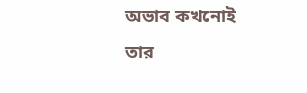অভাব কখনোই তার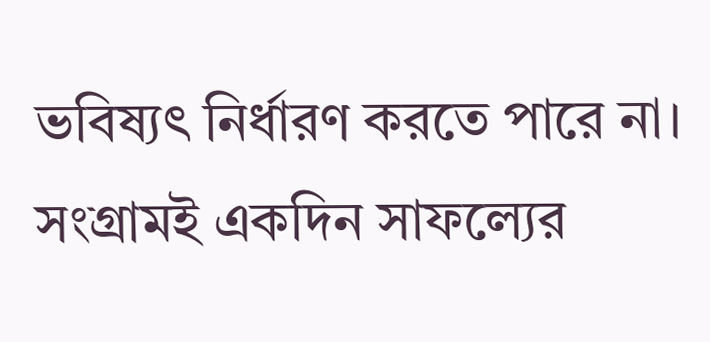ভবিষ্যৎ নির্ধারণ করতে পারে না। সংগ্রামই একদিন সাফল্যের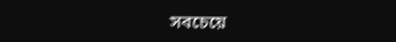সবচেয়ে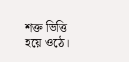শক্ত ভিত্তি হয়ে ওঠে।